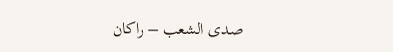صدى الشعب – راكان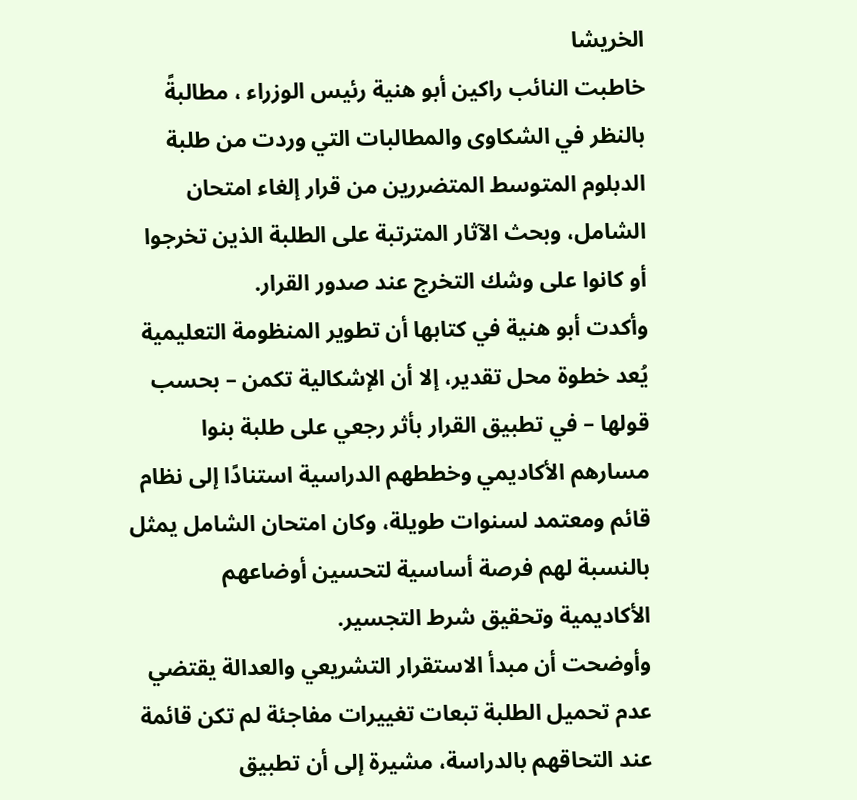الخريشا
خاطبت النائب راكين أبو هنية رئيس الوزراء ، مطالبةً بالنظر في الشكاوى والمطالبات التي وردت من طلبة الدبلوم المتوسط المتضررين من قرار إلغاء امتحان الشامل، وبحث الآثار المترتبة على الطلبة الذين تخرجوا أو كانوا على وشك التخرج عند صدور القرار.
وأكدت أبو هنية في كتابها أن تطوير المنظومة التعليمية يُعد خطوة محل تقدير، إلا أن الإشكالية تكمن – بحسب قولها – في تطبيق القرار بأثر رجعي على طلبة بنوا مسارهم الأكاديمي وخططهم الدراسية استنادًا إلى نظام قائم ومعتمد لسنوات طويلة، وكان امتحان الشامل يمثل بالنسبة لهم فرصة أساسية لتحسين أوضاعهم الأكاديمية وتحقيق شرط التجسير.
وأوضحت أن مبدأ الاستقرار التشريعي والعدالة يقتضي عدم تحميل الطلبة تبعات تغييرات مفاجئة لم تكن قائمة عند التحاقهم بالدراسة، مشيرة إلى أن تطبيق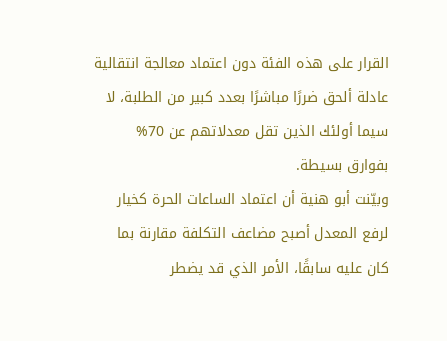القرار على هذه الفئة دون اعتماد معالجة انتقالية عادلة ألحق ضررًا مباشرًا بعدد كبير من الطلبة، لا سيما أولئك الذين تقل معدلاتهم عن 70% بفوارق بسيطة.
وبيّنت أبو هنية أن اعتماد الساعات الحرة كخيار لرفع المعدل أصبح مضاعف التكلفة مقارنة بما كان عليه سابقًا، الأمر الذي قد يضطر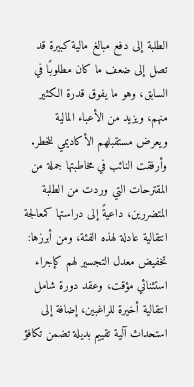الطلبة إلى دفع مبالغ مالية كبيرة قد تصل إلى ضعف ما كان مطلوبًا في السابق، وهو ما يفوق قدرة الكثير منهم، ويزيد من الأعباء المالية ويعرض مستقبلهم الأكاديمي للخطر.
وأرفقت النائب في مخاطبتها جملة من المقترحات التي وردت من الطلبة المتضررين، داعيةً إلى دراستها كمعالجة انتقالية عادلة لهذه الفئة، ومن أبرزها: تخفيض معدل التجسير لهم كإجراء استثنائي مؤقت، وعقد دورة شامل انتقالية أخيرة للراغبين، إضافة إلى استحداث آلية تقييم بديلة تضمن تكافؤ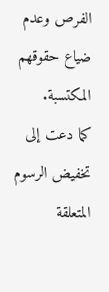الفرص وعدم ضياع حقوقهم المكتسبة.
كما دعت إلى تخفيض الرسوم المتعلقة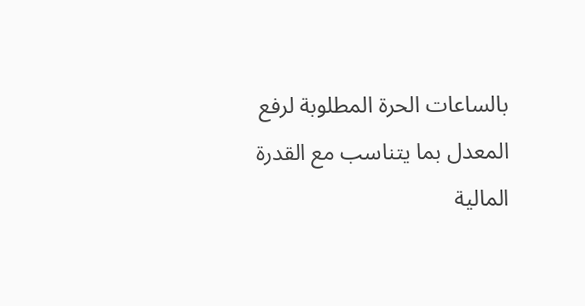بالساعات الحرة المطلوبة لرفع المعدل بما يتناسب مع القدرة المالية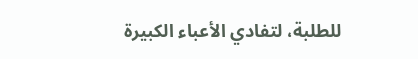للطلبة، لتفادي الأعباء الكبيرة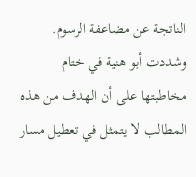الناتجة عن مضاعفة الرسوم.
وشددت أبو هنية في ختام مخاطبتها على أن الهدف من هذه المطالب لا يتمثل في تعطيل مسار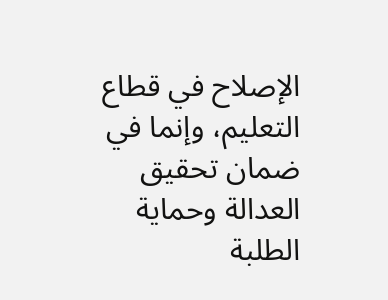الإصلاح في قطاع التعليم، وإنما في ضمان تحقيق العدالة وحماية الطلبة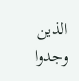الذين وجدوا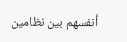أنفسهم بين نظامين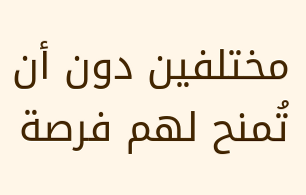مختلفين دون أن تُمنح لهم فرصة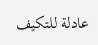عادلة للتكيف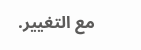مع التغيير.